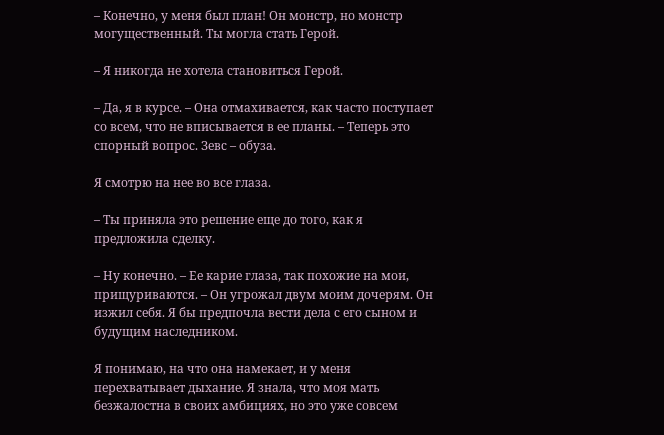– Конечно, у меня был план! Он монстр, но монстр могущественный. Ты могла стать Герой.

– Я никогда не хотела становиться Герой.

– Да, я в курсе. – Она отмахивается, как часто поступает со всем, что не вписывается в ее планы. – Теперь это спорный вопрос. Зевс – обуза.

Я смотрю на нее во все глаза.

– Ты приняла это решение еще до того, как я предложила сделку.

– Ну конечно. – Ее карие глаза, так похожие на мои, прищуриваются. – Он угрожал двум моим дочерям. Он изжил себя. Я бы предпочла вести дела с его сыном и будущим наследником.

Я понимаю, на что она намекает, и у меня перехватывает дыхание. Я знала, что моя мать безжалостна в своих амбициях, но это уже совсем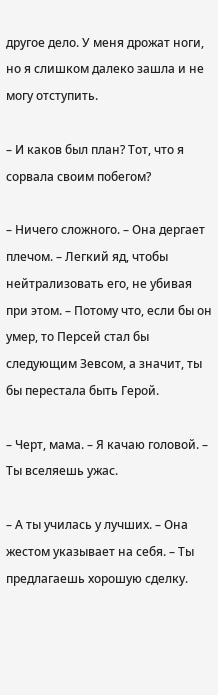другое дело. У меня дрожат ноги, но я слишком далеко зашла и не могу отступить.

– И каков был план? Тот, что я сорвала своим побегом?

– Ничего сложного. – Она дергает плечом. – Легкий яд, чтобы нейтрализовать его, не убивая при этом. – Потому что, если бы он умер, то Персей стал бы следующим Зевсом, а значит, ты бы перестала быть Герой.

– Черт, мама. – Я качаю головой. – Ты вселяешь ужас.

– А ты училась у лучших. – Она жестом указывает на себя. – Ты предлагаешь хорошую сделку.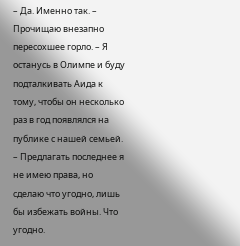– Да. Именно так. – Прочищаю внезапно пересохшее горло. – Я останусь в Олимпе и буду подталкивать Аида к тому, чтобы он несколько раз в год появлялся на публике с нашей семьей. – Предлагать последнее я не имею права, но сделаю что угодно, лишь бы избежать войны. Что угодно.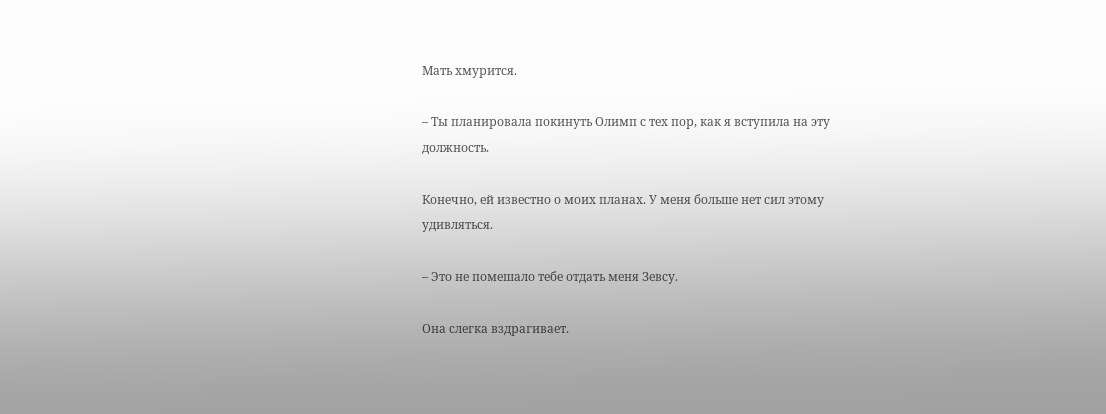Мать хмурится.

– Ты планировала покинуть Олимп с тех пор, как я вступила на эту должность.

Конечно, ей известно о моих планах. У меня больше нет сил этому удивляться.

– Это не помешало тебе отдать меня Зевсу.

Она слегка вздрагивает.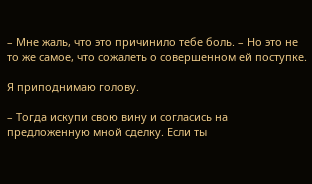– Мне жаль, что это причинило тебе боль. – Но это не то же самое, что сожалеть о совершенном ей поступке.

Я приподнимаю голову.

– Тогда искупи свою вину и согласись на предложенную мной сделку. Если ты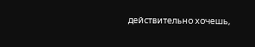действительно хочешь,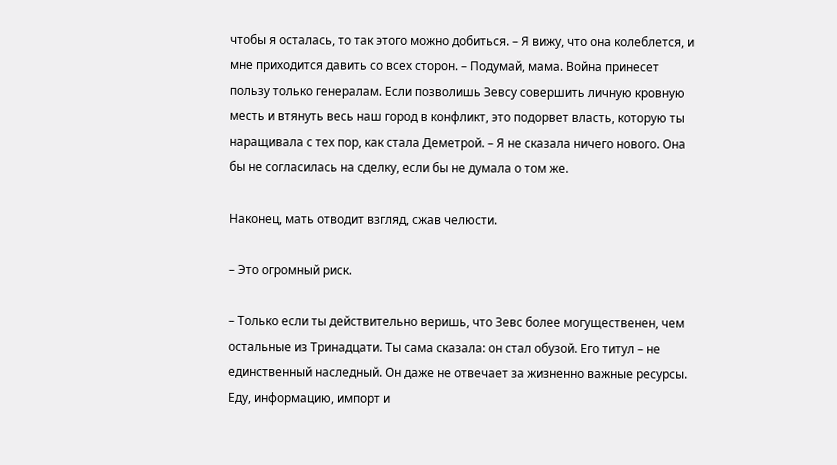чтобы я осталась, то так этого можно добиться. – Я вижу, что она колеблется, и мне приходится давить со всех сторон. – Подумай, мама. Война принесет пользу только генералам. Если позволишь Зевсу совершить личную кровную месть и втянуть весь наш город в конфликт, это подорвет власть, которую ты наращивала с тех пор, как стала Деметрой. – Я не сказала ничего нового. Она бы не согласилась на сделку, если бы не думала о том же.

Наконец, мать отводит взгляд, сжав челюсти.

– Это огромный риск.

– Только если ты действительно веришь, что Зевс более могущественен, чем остальные из Тринадцати. Ты сама сказала: он стал обузой. Его титул – не единственный наследный. Он даже не отвечает за жизненно важные ресурсы. Еду, информацию, импорт и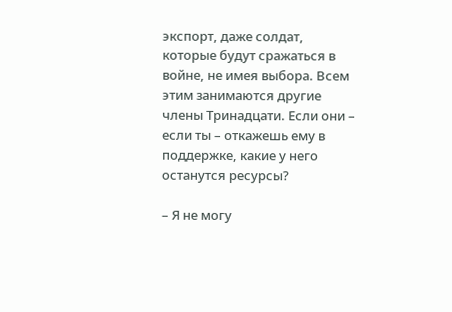экспорт, даже солдат, которые будут сражаться в войне, не имея выбора. Всем этим занимаются другие члены Тринадцати. Если они – если ты – откажешь ему в поддержке, какие у него останутся ресурсы?

– Я не могу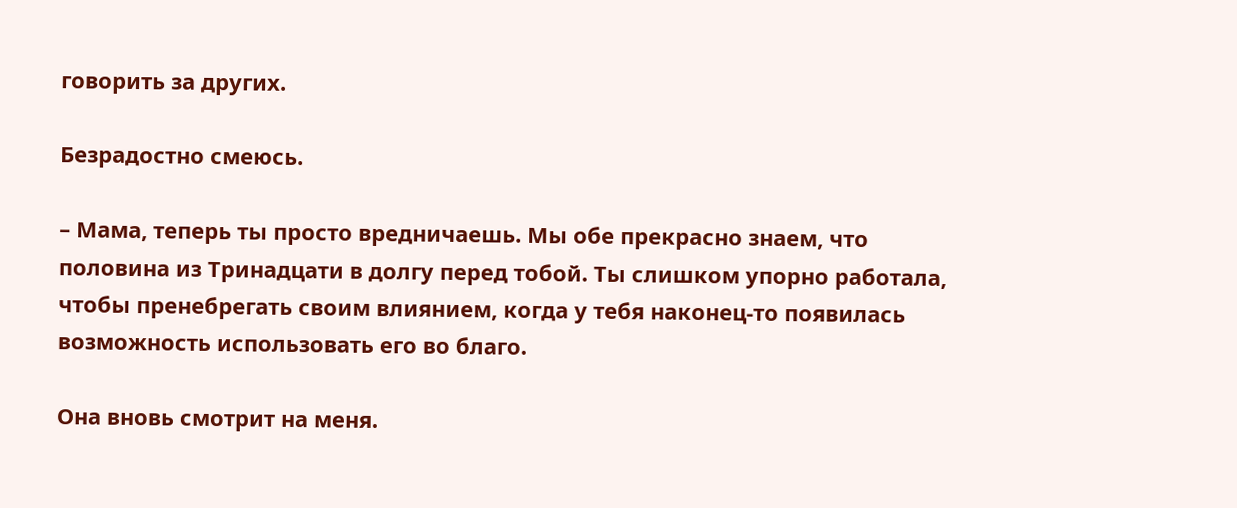говорить за других.

Безрадостно смеюсь.

– Мама, теперь ты просто вредничаешь. Мы обе прекрасно знаем, что половина из Тринадцати в долгу перед тобой. Ты слишком упорно работала, чтобы пренебрегать своим влиянием, когда у тебя наконец-то появилась возможность использовать его во благо.

Она вновь смотрит на меня.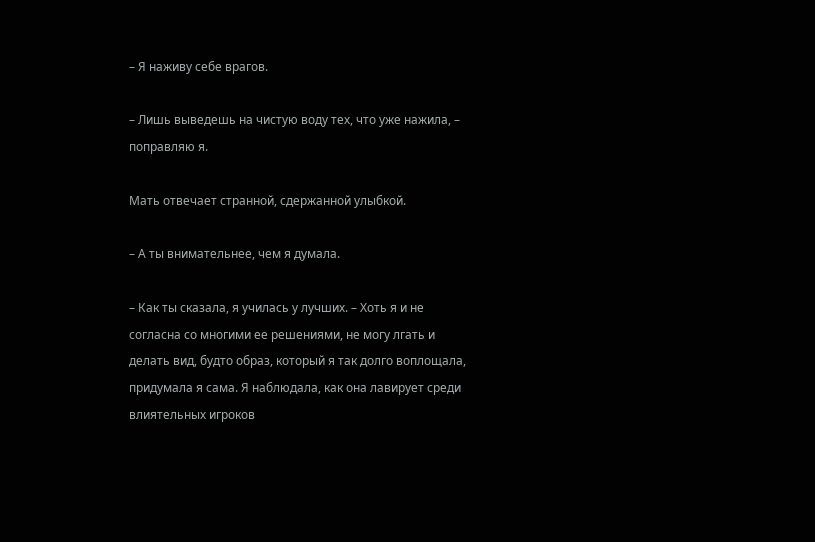– Я наживу себе врагов.

– Лишь выведешь на чистую воду тех, что уже нажила, – поправляю я.

Мать отвечает странной, сдержанной улыбкой.

– А ты внимательнее, чем я думала.

– Как ты сказала, я училась у лучших. – Хоть я и не согласна со многими ее решениями, не могу лгать и делать вид, будто образ, который я так долго воплощала, придумала я сама. Я наблюдала, как она лавирует среди влиятельных игроков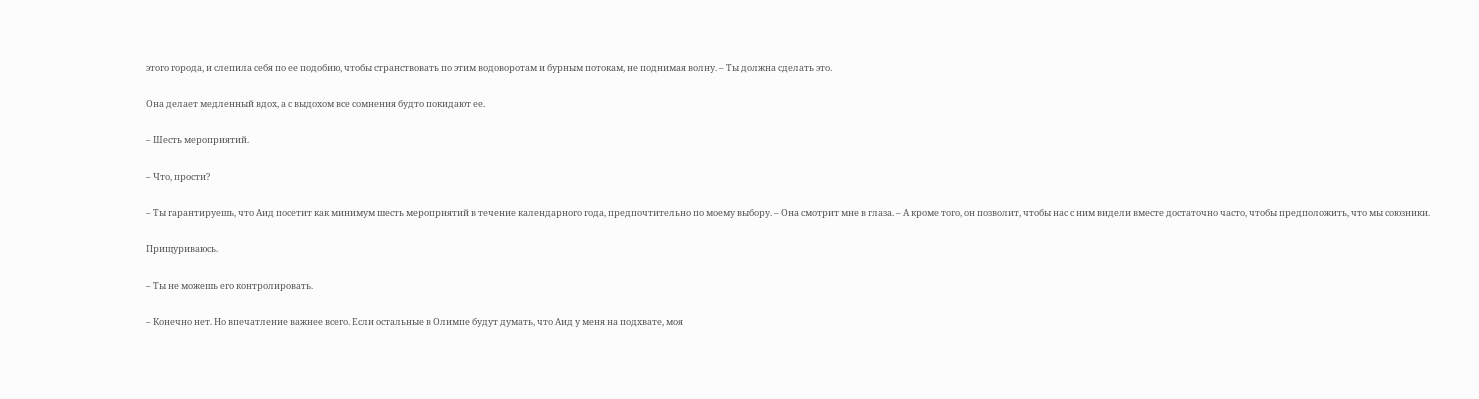этого города, и слепила себя по ее подобию, чтобы странствовать по этим водоворотам и бурным потокам, не поднимая волну. – Ты должна сделать это.

Она делает медленный вдох, а с выдохом все сомнения будто покидают ее.

– Шесть мероприятий.

– Что, прости?

– Ты гарантируешь, что Аид посетит как минимум шесть мероприятий в течение календарного года, предпочтительно по моему выбору. – Она смотрит мне в глаза. – А кроме того, он позволит, чтобы нас с ним видели вместе достаточно часто, чтобы предположить, что мы союзники.

Прищуриваюсь.

– Ты не можешь его контролировать.

– Конечно нет. Но впечатление важнее всего. Если остальные в Олимпе будут думать, что Аид у меня на подхвате, моя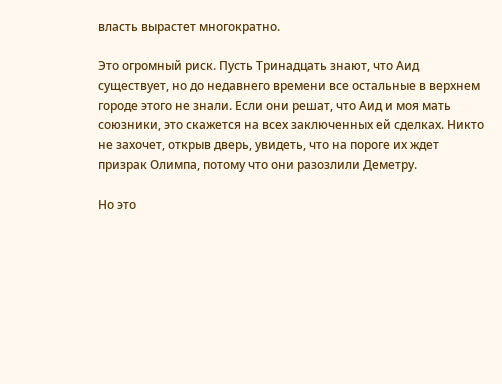власть вырастет многократно.

Это огромный риск. Пусть Тринадцать знают, что Аид существует, но до недавнего времени все остальные в верхнем городе этого не знали. Если они решат, что Аид и моя мать союзники, это скажется на всех заключенных ей сделках. Никто не захочет, открыв дверь, увидеть, что на пороге их ждет призрак Олимпа, потому что они разозлили Деметру.

Но это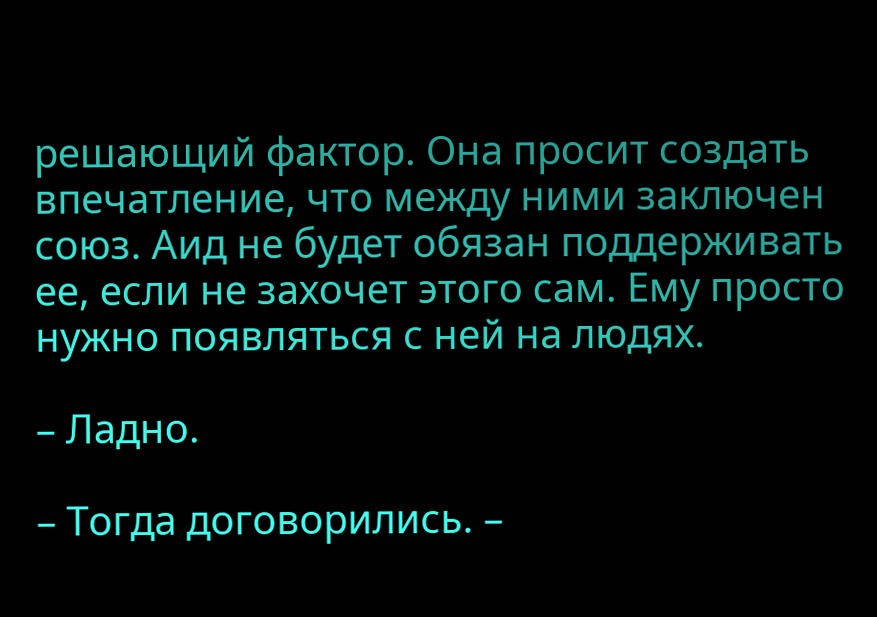решающий фактор. Она просит создать впечатление, что между ними заключен союз. Аид не будет обязан поддерживать ее, если не захочет этого сам. Ему просто нужно появляться с ней на людях.

– Ладно.

– Тогда договорились. –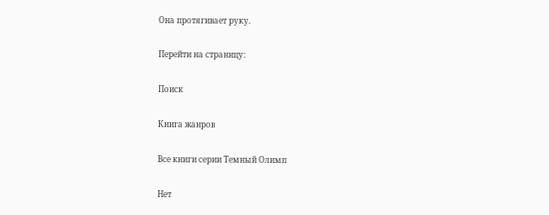Она протягивает руку.

Перейти на страницу:

Поиск

Книга жанров

Все книги серии Темный Олимп

Нет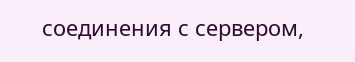соединения с сервером,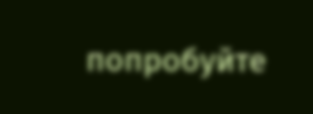попробуйте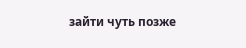зайти чуть позже